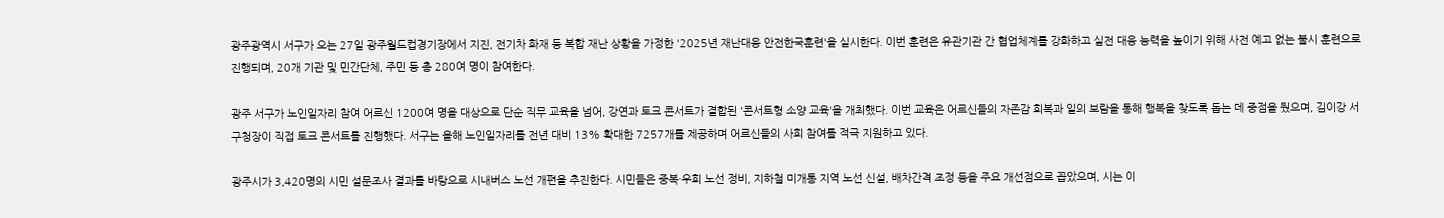광주광역시 서구가 오는 27일 광주월드컵경기장에서 지진, 전기차 화재 등 복합 재난 상황을 가정한 '2025년 재난대응 안전한국훈련'을 실시한다. 이번 훈련은 유관기관 간 협업체계를 강화하고 실전 대응 능력을 높이기 위해 사전 예고 없는 불시 훈련으로 진행되며, 20개 기관 및 민간단체, 주민 등 총 280여 명이 참여한다.

광주 서구가 노인일자리 참여 어르신 1200여 명을 대상으로 단순 직무 교육을 넘어, 강연과 토크 콘서트가 결합된 '콘서트형 소양 교육'을 개최했다. 이번 교육은 어르신들의 자존감 회복과 일의 보람을 통해 행복을 찾도록 돕는 데 중점을 뒀으며, 김이강 서구청장이 직접 토크 콘서트를 진행했다. 서구는 올해 노인일자리를 전년 대비 13% 확대한 7257개를 제공하며 어르신들의 사회 참여를 적극 지원하고 있다.

광주시가 3,420명의 시민 설문조사 결과를 바탕으로 시내버스 노선 개편을 추진한다. 시민들은 중복·우회 노선 정비, 지하철 미개통 지역 노선 신설, 배차간격 조정 등을 주요 개선점으로 꼽았으며, 시는 이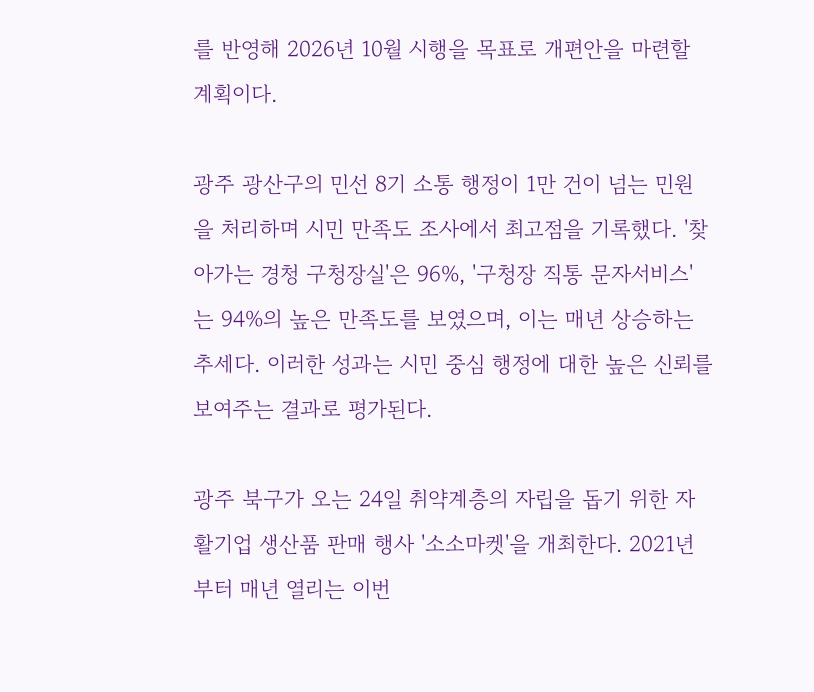를 반영해 2026년 10월 시행을 목표로 개편안을 마련할 계획이다.

광주 광산구의 민선 8기 소통 행정이 1만 건이 넘는 민원을 처리하며 시민 만족도 조사에서 최고점을 기록했다. '찾아가는 경청 구청장실'은 96%, '구청장 직통 문자서비스'는 94%의 높은 만족도를 보였으며, 이는 매년 상승하는 추세다. 이러한 성과는 시민 중심 행정에 대한 높은 신뢰를 보여주는 결과로 평가된다.

광주 북구가 오는 24일 취약계층의 자립을 돕기 위한 자활기업 생산품 판매 행사 '소소마켓'을 개최한다. 2021년부터 매년 열리는 이번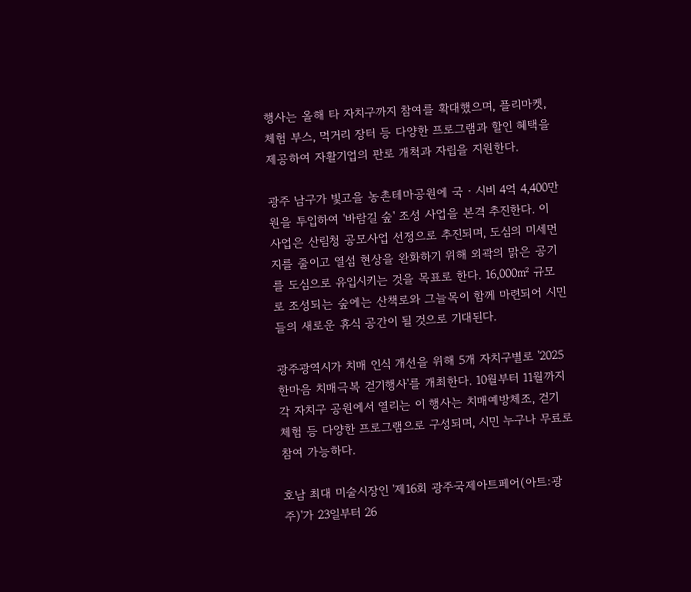행사는 올해 타 자치구까지 참여를 확대했으며, 플리마켓, 체험 부스, 먹거리 장터 등 다양한 프로그램과 할인 혜택을 제공하여 자활기업의 판로 개척과 자립을 지원한다.

광주 남구가 빛고을 농촌테마공원에 국‧시비 4억 4,400만원을 투입하여 '바람길 숲' 조성 사업을 본격 추진한다. 이 사업은 산림청 공모사업 선정으로 추진되며, 도심의 미세먼지를 줄이고 열섬 현상을 완화하기 위해 외곽의 맑은 공기를 도심으로 유입시키는 것을 목표로 한다. 16,000㎡ 규모로 조성되는 숲에는 산책로와 그늘목이 함께 마련되어 시민들의 새로운 휴식 공간이 될 것으로 기대된다.

광주광역시가 치매 인식 개선을 위해 5개 자치구별로 '2025 한마음 치매극복 걷기행사'를 개최한다. 10월부터 11월까지 각 자치구 공원에서 열리는 이 행사는 치매예방체조, 걷기 체험 등 다양한 프로그램으로 구성되며, 시민 누구나 무료로 참여 가능하다.

호남 최대 미술시장인 '제16회 광주국제아트페어(아트:광주)'가 23일부터 26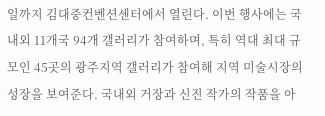일까지 김대중컨벤션센터에서 열린다. 이번 행사에는 국내외 11개국 94개 갤러리가 참여하며, 특히 역대 최대 규모인 45곳의 광주지역 갤러리가 참여해 지역 미술시장의 성장을 보여준다. 국내외 거장과 신진 작가의 작품을 아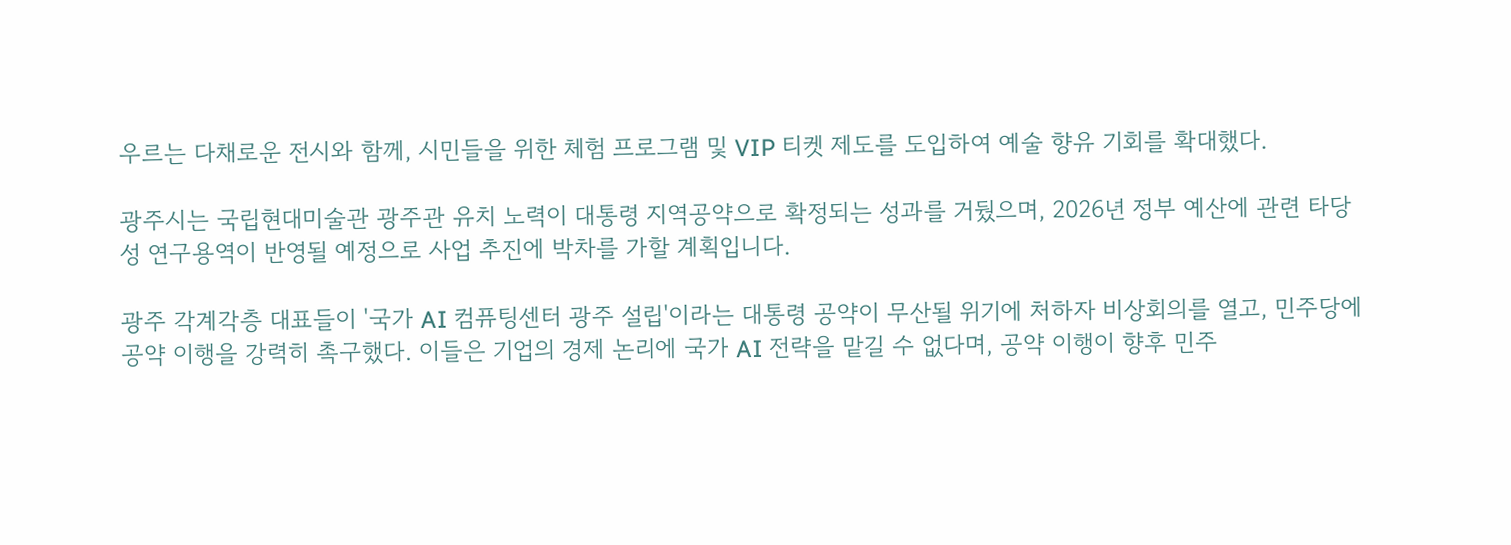우르는 다채로운 전시와 함께, 시민들을 위한 체험 프로그램 및 VIP 티켓 제도를 도입하여 예술 향유 기회를 확대했다.

광주시는 국립현대미술관 광주관 유치 노력이 대통령 지역공약으로 확정되는 성과를 거뒀으며, 2026년 정부 예산에 관련 타당성 연구용역이 반영될 예정으로 사업 추진에 박차를 가할 계획입니다.

광주 각계각층 대표들이 '국가 AI 컴퓨팅센터 광주 설립'이라는 대통령 공약이 무산될 위기에 처하자 비상회의를 열고, 민주당에 공약 이행을 강력히 촉구했다. 이들은 기업의 경제 논리에 국가 AI 전략을 맡길 수 없다며, 공약 이행이 향후 민주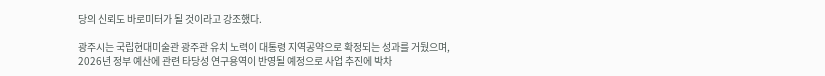당의 신뢰도 바로미터가 될 것이라고 강조했다.

광주시는 국립현대미술관 광주관 유치 노력이 대통령 지역공약으로 확정되는 성과를 거뒀으며, 2026년 정부 예산에 관련 타당성 연구용역이 반영될 예정으로 사업 추진에 박차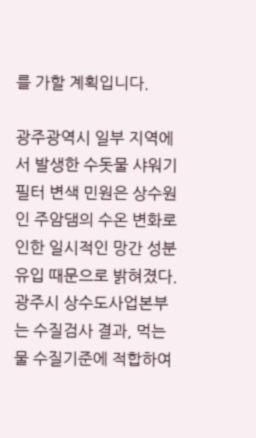를 가할 계획입니다.

광주광역시 일부 지역에서 발생한 수돗물 샤워기 필터 변색 민원은 상수원인 주암댐의 수온 변화로 인한 일시적인 망간 성분 유입 때문으로 밝혀졌다. 광주시 상수도사업본부는 수질검사 결과, 먹는물 수질기준에 적합하여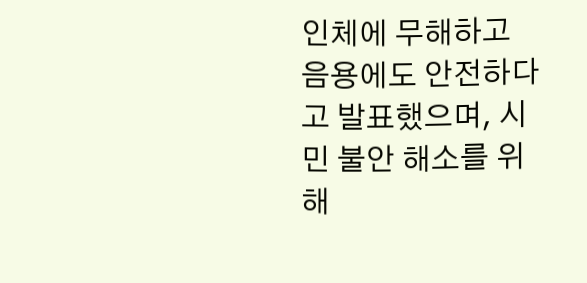인체에 무해하고 음용에도 안전하다고 발표했으며, 시민 불안 해소를 위해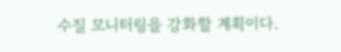수질 모니터링을 강화할 계획이다.